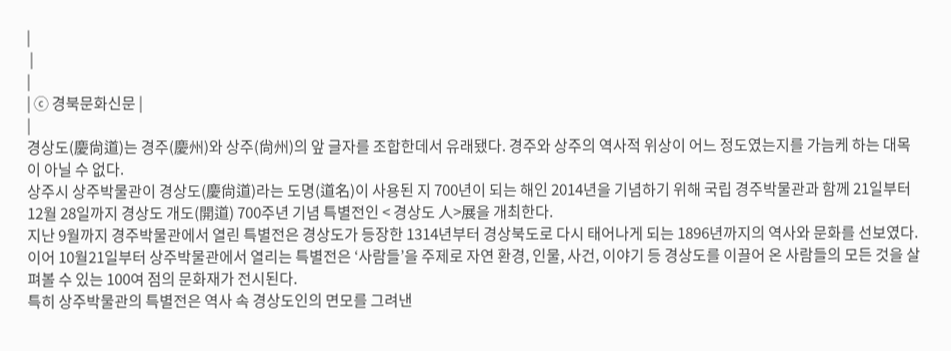|
 |
|
| ⓒ 경북문화신문 |
|
경상도(慶尙道)는 경주(慶州)와 상주(尙州)의 앞 글자를 조합한데서 유래됐다. 경주와 상주의 역사적 위상이 어느 정도였는지를 가늠케 하는 대목이 아닐 수 없다.
상주시 상주박물관이 경상도(慶尙道)라는 도명(道名)이 사용된 지 700년이 되는 해인 2014년을 기념하기 위해 국립 경주박물관과 함께 21일부터 12월 28일까지 경상도 개도(開道) 700주년 기념 특별전인 < 경상도 人>展을 개최한다.
지난 9월까지 경주박물관에서 열린 특별전은 경상도가 등장한 1314년부터 경상북도로 다시 태어나게 되는 1896년까지의 역사와 문화를 선보였다.
이어 10월21일부터 상주박물관에서 열리는 특별전은 ‘사람들’을 주제로 자연 환경, 인물, 사건, 이야기 등 경상도를 이끌어 온 사람들의 모든 것을 살펴볼 수 있는 100여 점의 문화재가 전시된다.
특히 상주박물관의 특별전은 역사 속 경상도인의 면모를 그려낸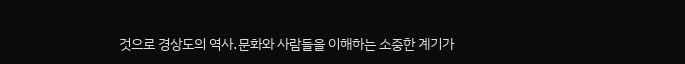것으로 경상도의 역사․문화와 사람들을 이해하는 소중한 계기가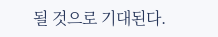될 것으로 기대된다.